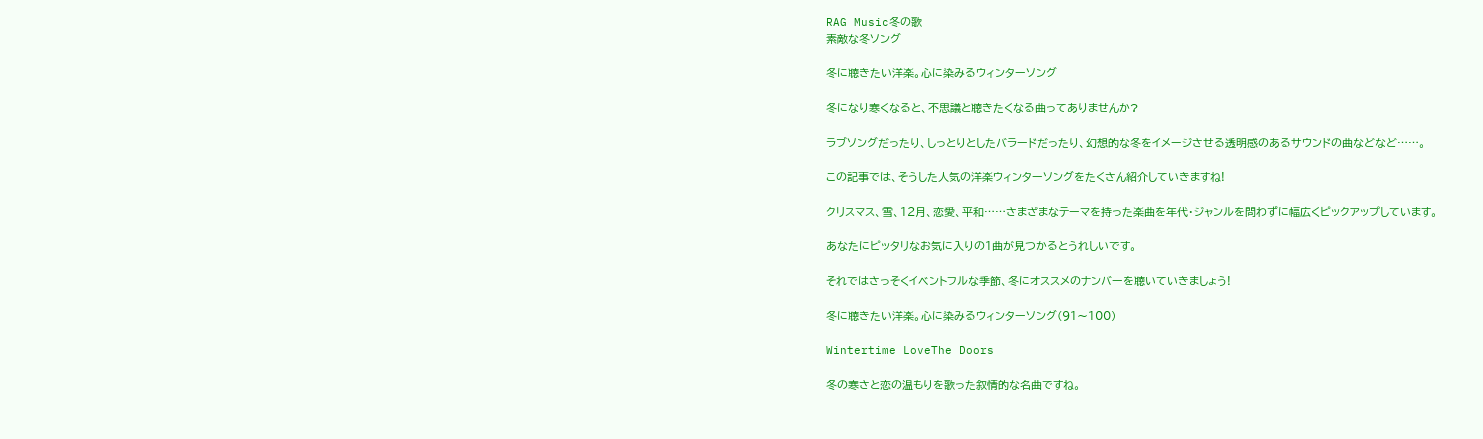RAG Music冬の歌
素敵な冬ソング

冬に聴きたい洋楽。心に染みるウィンターソング

冬になり寒くなると、不思議と聴きたくなる曲ってありませんか?

ラブソングだったり、しっとりとしたバラードだったり、幻想的な冬をイメージさせる透明感のあるサウンドの曲などなど……。

この記事では、そうした人気の洋楽ウィンターソングをたくさん紹介していきますね!

クリスマス、雪、12月、恋愛、平和……さまざまなテーマを持った楽曲を年代・ジャンルを問わずに幅広くピックアップしています。

あなたにピッタリなお気に入りの1曲が見つかるとうれしいです。

それではさっそくイベントフルな季節、冬にオススメのナンバーを聴いていきましょう!

冬に聴きたい洋楽。心に染みるウィンターソング(91〜100)

Wintertime LoveThe Doors

冬の寒さと恋の温もりを歌った叙情的な名曲ですね。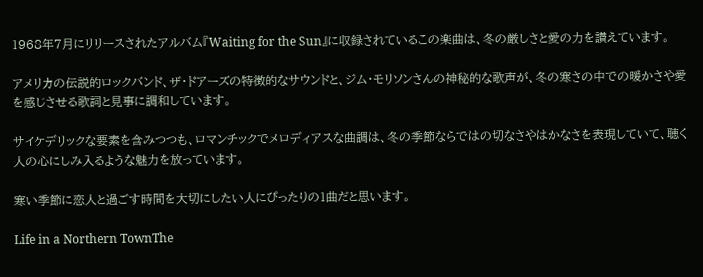1968年7月にリリースされたアルバム『Waiting for the Sun』に収録されているこの楽曲は、冬の厳しさと愛の力を讃えています。

アメリカの伝説的ロックバンド、ザ・ドアーズの特徴的なサウンドと、ジム・モリソンさんの神秘的な歌声が、冬の寒さの中での暖かさや愛を感じさせる歌詞と見事に調和しています。

サイケデリックな要素を含みつつも、ロマンチックでメロディアスな曲調は、冬の季節ならではの切なさやはかなさを表現していて、聴く人の心にしみ入るような魅力を放っています。

寒い季節に恋人と過ごす時間を大切にしたい人にぴったりの1曲だと思います。

Life in a Northern TownThe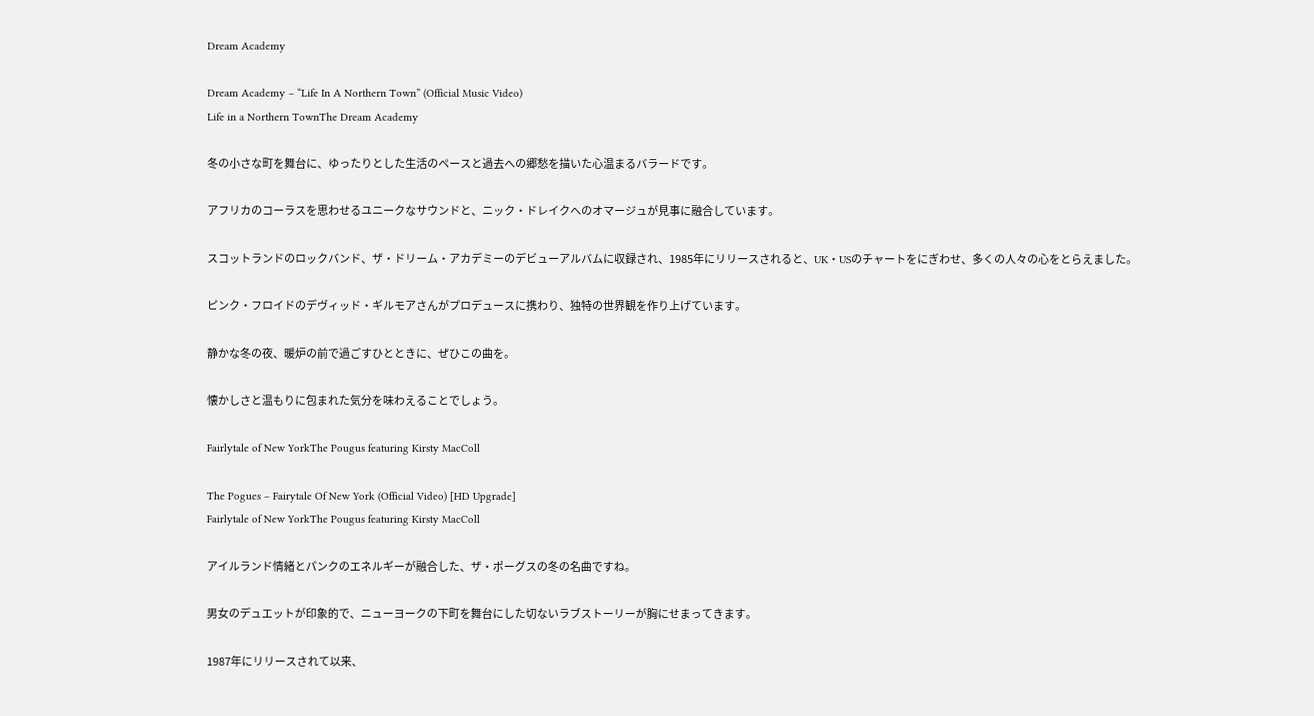Dream Academy

Dream Academy – “Life In A Northern Town” (Official Music Video)
Life in a Northern TownThe Dream Academy

冬の小さな町を舞台に、ゆったりとした生活のペースと過去への郷愁を描いた心温まるバラードです。

アフリカのコーラスを思わせるユニークなサウンドと、ニック・ドレイクへのオマージュが見事に融合しています。

スコットランドのロックバンド、ザ・ドリーム・アカデミーのデビューアルバムに収録され、1985年にリリースされると、UK・USのチャートをにぎわせ、多くの人々の心をとらえました。

ピンク・フロイドのデヴィッド・ギルモアさんがプロデュースに携わり、独特の世界観を作り上げています。

静かな冬の夜、暖炉の前で過ごすひとときに、ぜひこの曲を。

懐かしさと温もりに包まれた気分を味わえることでしょう。

Fairlytale of New YorkThe Pougus featuring Kirsty MacColl

The Pogues – Fairytale Of New York (Official Video) [HD Upgrade]
Fairlytale of New YorkThe Pougus featuring Kirsty MacColl

アイルランド情緒とパンクのエネルギーが融合した、ザ・ポーグスの冬の名曲ですね。

男女のデュエットが印象的で、ニューヨークの下町を舞台にした切ないラブストーリーが胸にせまってきます。

1987年にリリースされて以来、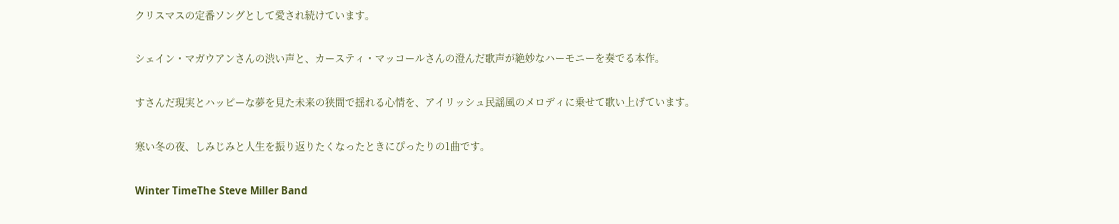クリスマスの定番ソングとして愛され続けています。

シェイン・マガウアンさんの渋い声と、カースティ・マッコールさんの澄んだ歌声が絶妙なハーモニーを奏でる本作。

すさんだ現実とハッピーな夢を見た未来の狭間で揺れる心情を、アイリッシュ民謡風のメロディに乗せて歌い上げています。

寒い冬の夜、しみじみと人生を振り返りたくなったときにぴったりの1曲です。

Winter TimeThe Steve Miller Band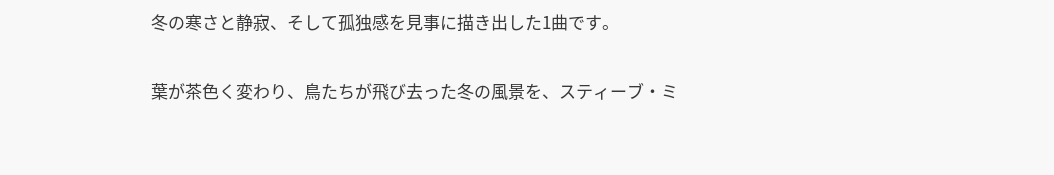冬の寒さと静寂、そして孤独感を見事に描き出した1曲です。

葉が茶色く変わり、鳥たちが飛び去った冬の風景を、スティーブ・ミ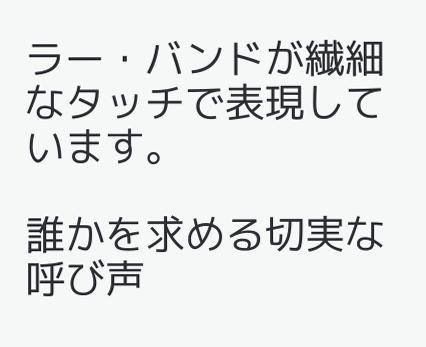ラー・バンドが繊細なタッチで表現しています。

誰かを求める切実な呼び声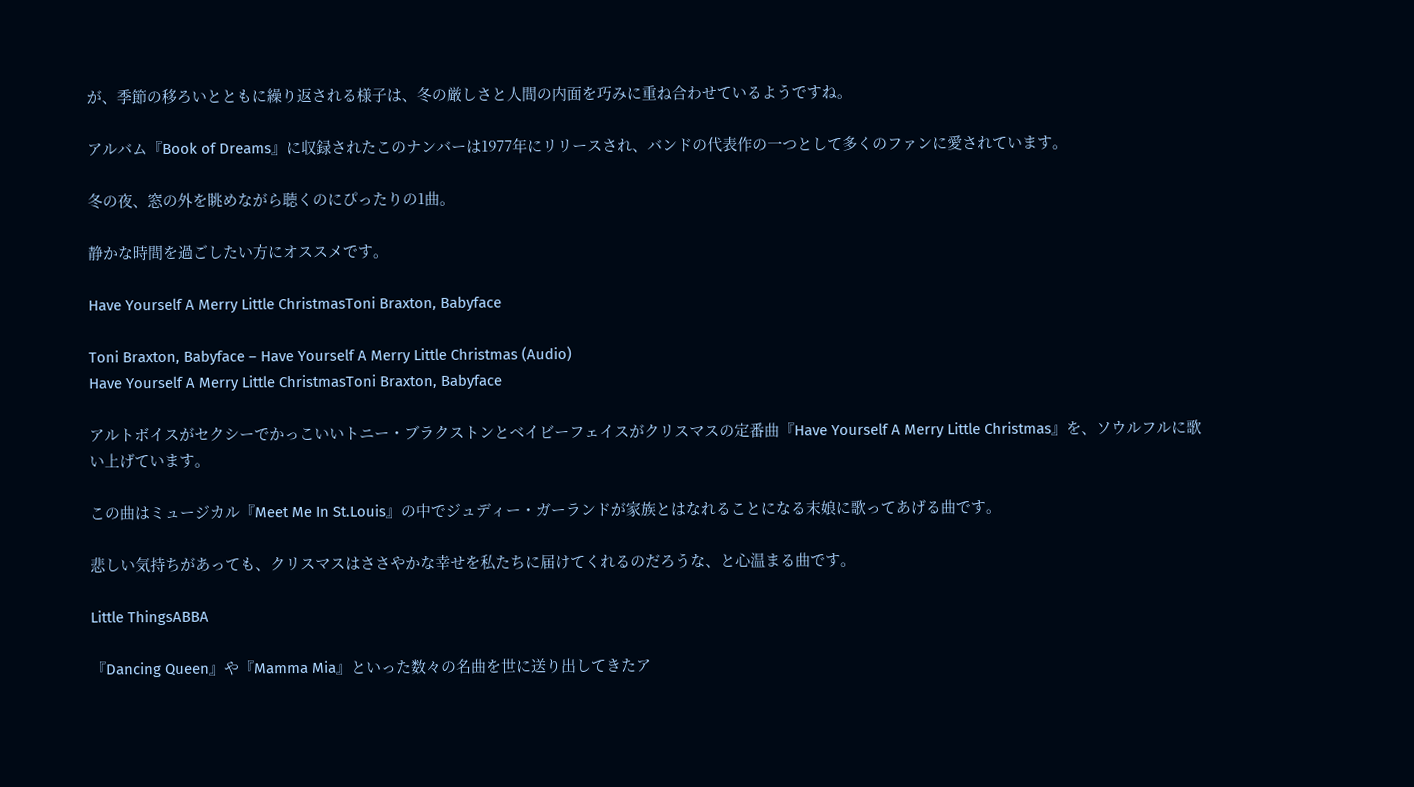が、季節の移ろいとともに繰り返される様子は、冬の厳しさと人間の内面を巧みに重ね合わせているようですね。

アルバム『Book of Dreams』に収録されたこのナンバーは1977年にリリースされ、バンドの代表作の一つとして多くのファンに愛されています。

冬の夜、窓の外を眺めながら聴くのにぴったりの1曲。

静かな時間を過ごしたい方にオススメです。

Have Yourself A Merry Little ChristmasToni Braxton, Babyface

Toni Braxton, Babyface – Have Yourself A Merry Little Christmas (Audio)
Have Yourself A Merry Little ChristmasToni Braxton, Babyface

アルトボイスがセクシーでかっこいいトニー・ブラクストンとベイビーフェイスがクリスマスの定番曲『Have Yourself A Merry Little Christmas』を、ソウルフルに歌い上げています。

この曲はミュージカル『Meet Me In St.Louis』の中でジュディー・ガーランドが家族とはなれることになる末娘に歌ってあげる曲です。

悲しい気持ちがあっても、クリスマスはささやかな幸せを私たちに届けてくれるのだろうな、と心温まる曲です。

Little ThingsABBA

『Dancing Queen』や『Mamma Mia』といった数々の名曲を世に送り出してきたア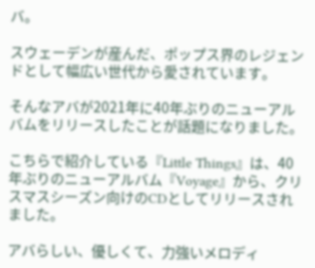バ。

スウェーデンが産んだ、ポップス界のレジェンドとして幅広い世代から愛されています。

そんなアバが2021年に40年ぶりのニューアルバムをリリースしたことが話題になりました。

こちらで紹介している『Little Things』は、40年ぶりのニューアルバム『Voyage』から、クリスマスシーズン向けのCDとしてリリースされました。

アバらしい、優しくて、力強いメロディ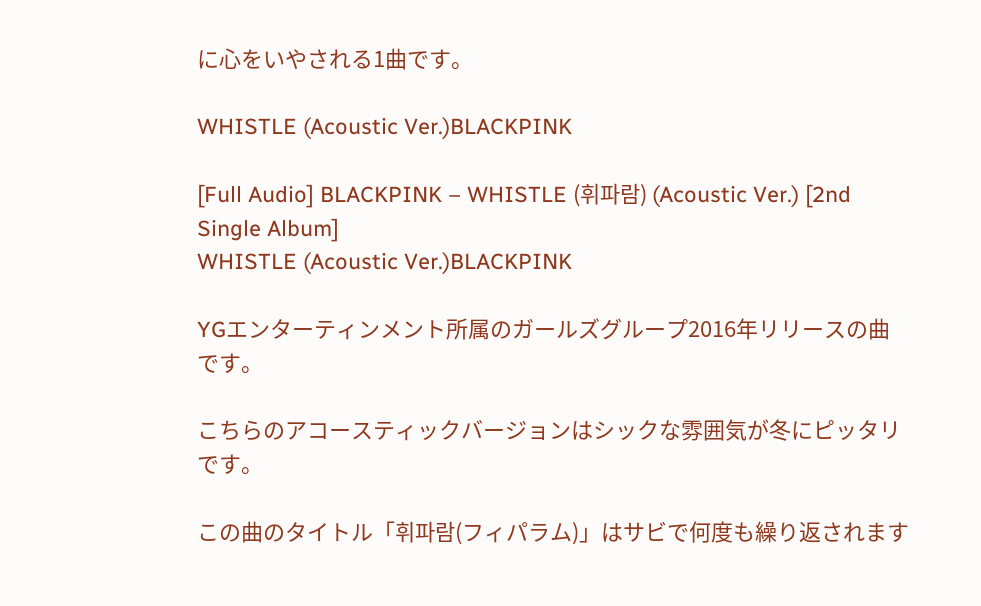に心をいやされる1曲です。

WHISTLE (Acoustic Ver.)BLACKPINK

[Full Audio] BLACKPINK – WHISTLE (휘파람) (Acoustic Ver.) [2nd Single Album]
WHISTLE (Acoustic Ver.)BLACKPINK

YGエンターティンメント所属のガールズグループ2016年リリースの曲です。

こちらのアコースティックバージョンはシックな雰囲気が冬にピッタリです。

この曲のタイトル「휘파람(フィパラム)」はサビで何度も繰り返されます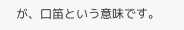が、口笛という意味です。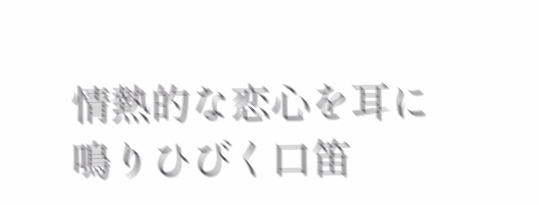情熱的な恋心を耳に鳴りひびく口笛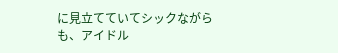に見立てていてシックながらも、アイドル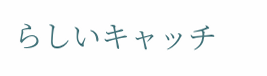らしいキャッチ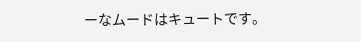ーなムードはキュートです。